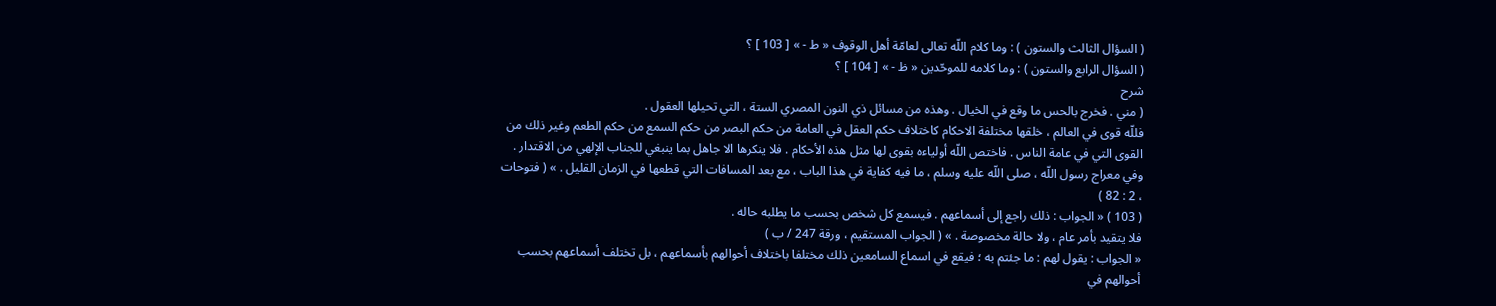( السؤال الثالث والستون ) : وما كلام اللّه تعالى لعامّة أهل الوقوف « ط - » [ 103 ] ؟
( السؤال الرابع والستون ) : وما كلامه للموحّدين « ظ - » [ 104 ] ؟
شرح
( مني . فخرج بالحس ما وقع في الخيال . وهذه من مسائل ذي النون المصري الستة ، التي تحيلها العقول .
فللّه قوى في العالم ، خلقها مختلفة الاحكام كاختلاف حكم العقل في العامة من حكم البصر من حكم السمع من حكم الطعم وغير ذلك من القوى التي في عامة الناس . فاختص اللّه أولياءه بقوى لها مثل هذه الأحكام . فلا ينكرها الا جاهل بما ينبغي للجناب الإلهي من الاقتدار . وفي معراج رسول اللّه ، صلى اللّه عليه وسلم ، ما فيه كفاية في هذا الباب ، مع بعد المسافات التي قطعها في الزمان القليل . » ( فتوحات ، 2 : 82 )
( 103 ) « الجواب : ذلك راجع إلى أسماعهم . فيسمع كل شخص بحسب ما يطلبه حاله .
فلا يتقيد بأمر عام ، ولا حالة مخصوصة . » ( الجواب المستقيم ، ورقة 247 / ب )
« الجواب : يقول لهم : ما جئتم به ؛ فيقع في اسماع السامعين ذلك مختلفا باختلاف أحوالهم بأسماعهم ، بل تختلف أسماعهم بحسب أحوالهم في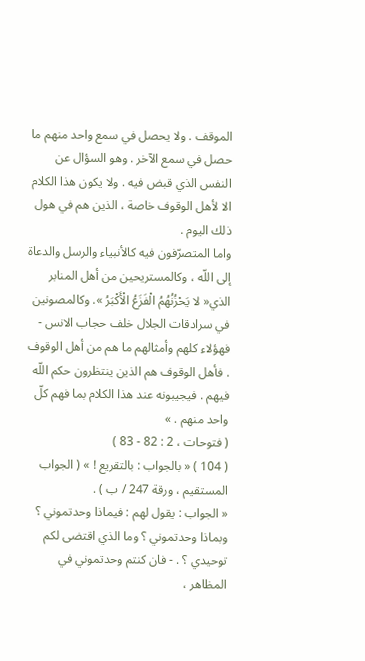الموقف . ولا يحصل في سمع واحد منهم ما حصل في سمع الآخر . وهو السؤال عن النفس الذي قبض فيه . ولا يكون هذا الكلام الا لأهل الوقوف خاصة ، الذين هم في هول ذلك اليوم .
واما المتصرّفون فيه كالأنبياء والرسل والدعاة إلى اللّه ، وكالمستريحين من أهل المنابر الذي« لا يَحْزُنُهُمُ الْفَزَعُ الْأَكْبَرُ ». وكالمصونين في سرادقات الجلال خلف حجاب الانس - فهؤلاء كلهم وأمثالهم ما هم من أهل الوقوف . فأهل الوقوف هم الذين ينتظرون حكم اللّه فيهم . فيجيبونه عند هذا الكلام بما فهم كلّ واحد منهم . »
( فتوحات ، 2 : 82 - 83 )
( 104 ) « بالجواب : بالتقريع ! » ( الجواب المستقيم ، ورقة 247 / ب ) .
« الجواب : يقول لهم : فيماذا وحدتموني ؟ وبماذا وحدتموني ؟ وما الذي اقتضى لكم توحيدي ؟ . - فان كنتم وحدتموني في المظاهر ،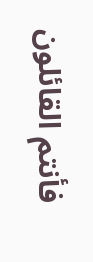فأنتم القائلون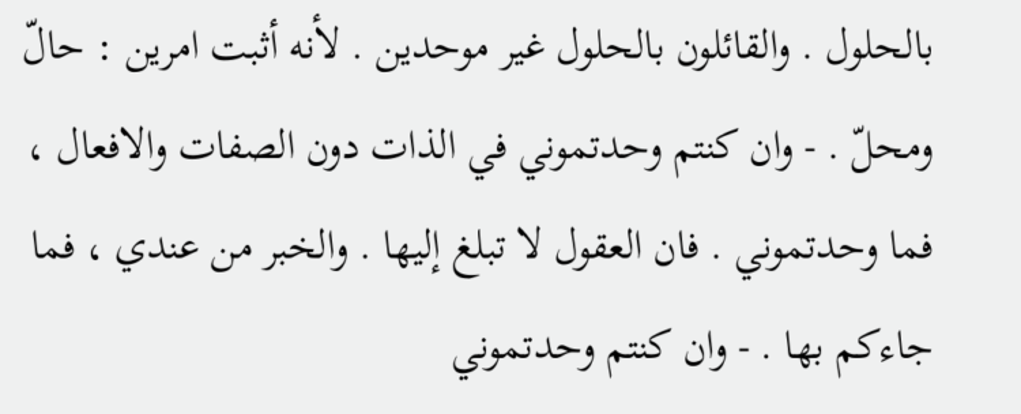بالحلول . والقائلون بالحلول غير موحدين . لأنه أثبت امرين : حالّ ومحلّ . - وان كنتم وحدتموني في الذات دون الصفات والافعال ، فما وحدتموني . فان العقول لا تبلغ إليها . والخبر من عندي ، فما جاءكم بها . - وان كنتم وحدتموني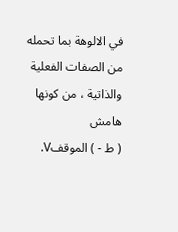في الالوهة بما تحمله من الصفات الفعلية والذاتية ، من كونها
هامش
( ط - ) الموقفV.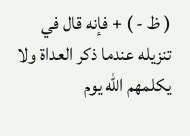( ظ - ) + فإنه قال في تنزيله عندما ذكر العداة ولا يكلمهم اللّه يوم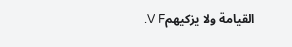القيامة ولا يزكيهمV F.